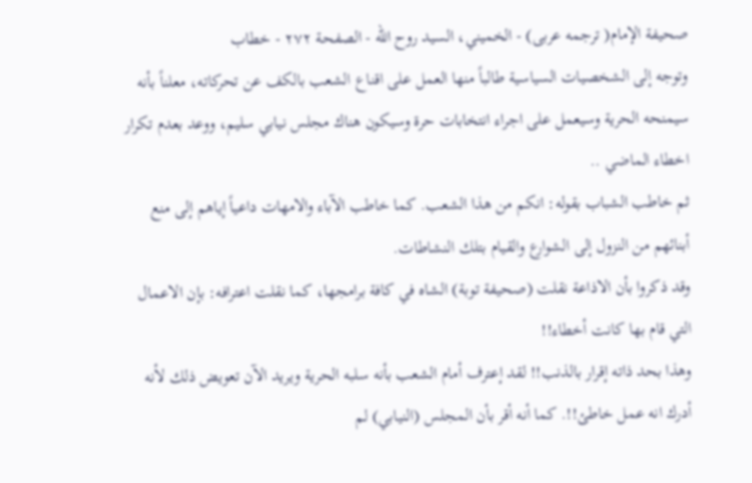صحيفة الإمام( ترجمه عربى) - الخميني، السيد روح الله - الصفحة ٢٧٢ - خطاب
وتوجه إلى الشخصيات السياسية طالباً منها العمل على اقناع الشعب بالكف عن تحركاته، معلناً بأنه سيمنحه الحرية وسيعمل على اجراء انتخابات حرة وسيكون هناك مجلس نيابي سليم، ووعد بعدم تكرار اخطاء الماضي ..
ثم خاطب الشباب بقوله: انكم من هذا الشعب. كما خاطب الآباء والامهات داعياً إياهم إلى منع أبنائهم من النزول إلى الشوارع والقيام بتلك النشاطات.
وقد ذكروا بأن الاذاعة نقلت (صحيفة توبة) الشاه في كافة برامجها، كما نقلت اعترافه: بإن الاعمال التي قام بها كانت أخطاء!!
وهذا بحد ذاته إقرار بالذنب!! لقد إعترف أمام الشعب بأنه سلبه الحرية ويريد الآن تعويض ذلك لأنه أدرك انه عمل خاطئ!!. كما أنه أقر بأن المجلس (النيابي) لم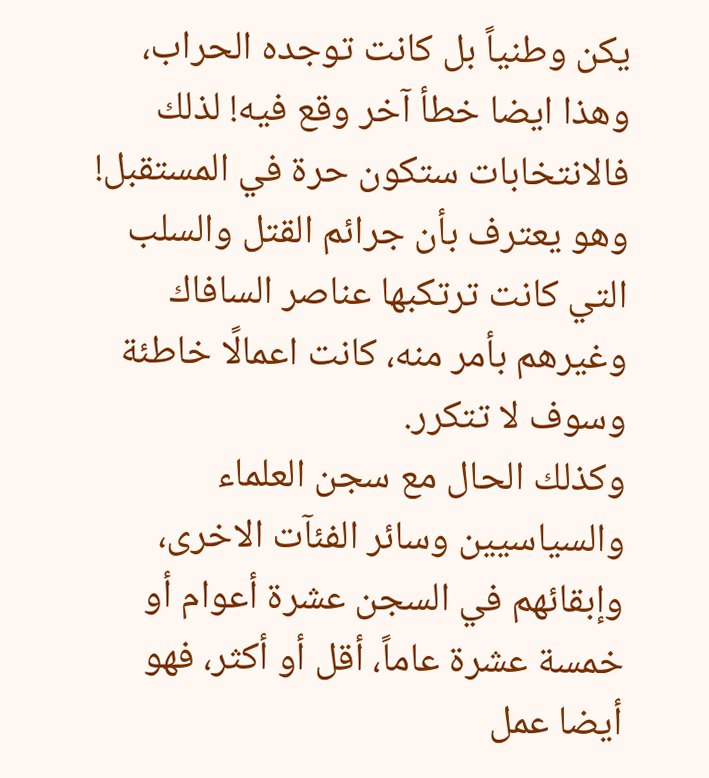يكن وطنياً بل كانت توجده الحراب، وهذا ايضا خطأ آخر وقع فيه! لذلك فالانتخابات ستكون حرة في المستقبل!
وهو يعترف بأن جرائم القتل والسلب التي كانت ترتكبها عناصر السافاك وغيرهم بأمر منه، كانت اعمالًا خاطئة وسوف لا تتكرر.
وكذلك الحال مع سجن العلماء والسياسيين وسائر الفئآت الاخرى، وإبقائهم في السجن عشرة أعوام أو خمسة عشرة عاماً، أقل أو أكثر، فهو أيضا عمل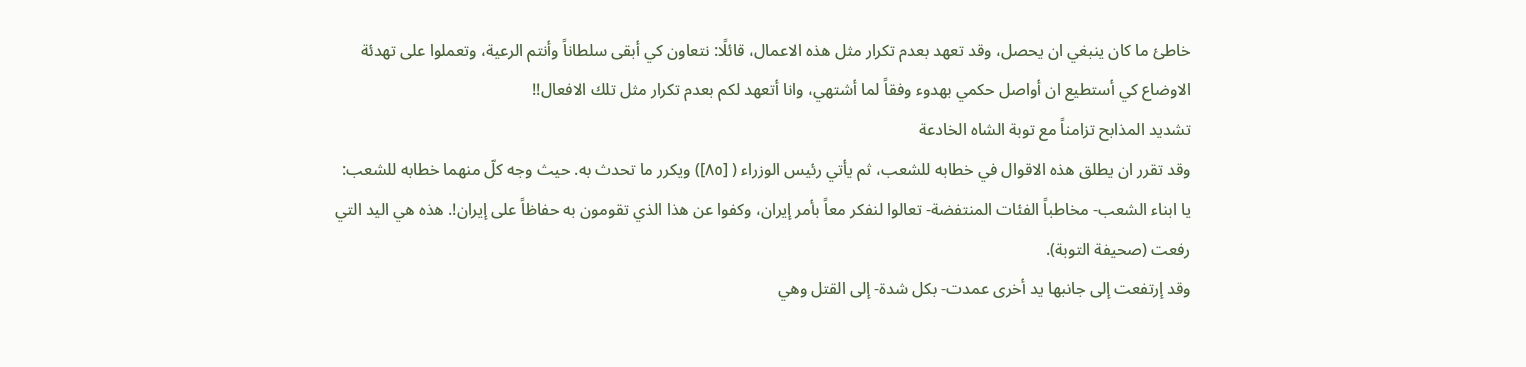خاطئ ما كان ينبغي ان يحصل، وقد تعهد بعدم تكرار مثل هذه الاعمال، قائلًا: نتعاون كي أبقى سلطاناً وأنتم الرعية، وتعملوا على تهدئة الاوضاع كي أستطيع ان أواصل حكمي بهدوء وفقاً لما أشتهي، وانا أتعهد لكم بعدم تكرار مثل تلك الافعال!!
تشديد المذابح تزامناً مع توبة الشاه الخادعة
وقد تقرر ان يطلق هذه الاقوال في خطابه للشعب، ثم يأتي رئيس الوزراء ( [٨٥]) ويكرر ما تحدث به. حيث وجه كلّ منهما خطابه للشعب: يا ابناء الشعب- مخاطباً الفئات المنتفضة- تعالوا لنفكر معاً بأمر إيران، وكفوا عن هذا الذي تقومون به حفاظاً على إيران!. هذه هي اليد التي رفعت (صحيفة التوبة).
وقد إرتفعت إلى جانبها يد أخرى عمدت- بكل شدة- إلى القتل وهي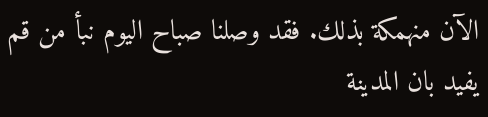الآن منهمكة بذلك. فقد وصلنا صباح اليوم نبأ من قم يفيد بان المدينة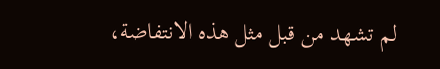لم تشهد من قبل مثل هذه الانتفاضة،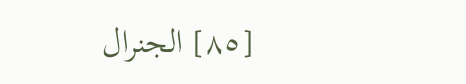[٨٥] الجنرال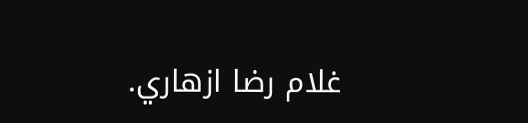غلام رضا ازهاري.